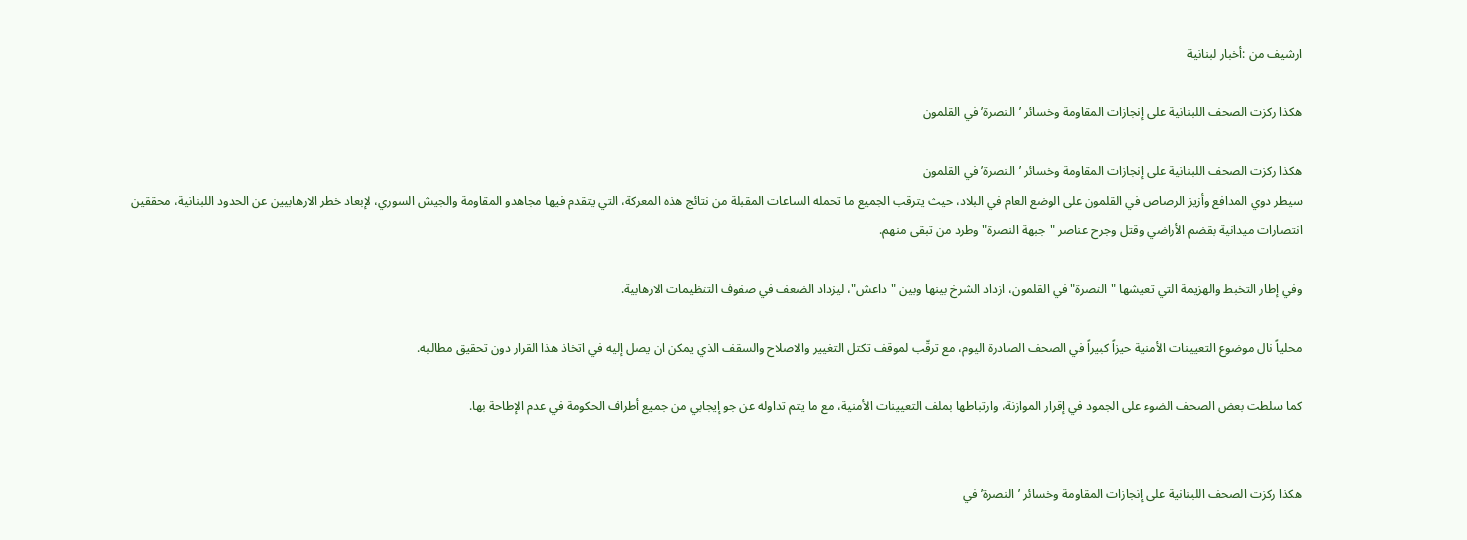ارشيف من :أخبار لبنانية

هكذا ركزت الصحف اللبنانية على إنجازات المقاومة وخسائر ’النصرة’ في القلمون

هكذا ركزت الصحف اللبنانية على إنجازات المقاومة وخسائر ’النصرة’ في القلمون
سيطر دوي المدافع وأزيز الرصاص في القلمون على الوضع العام في البلاد، حيث يترقب الجميع ما تحمله الساعات المقبلة من نتائج هذه المعركة، التي يتقدم فيها مجاهدو المقاومة والجيش السوري، لإبعاد خطر الارهابيين عن الحدود اللبنانية، محققين انتصارات ميدانية بقضم الأراضي وقتل وجرح عناصر "جبهة النصرة" وطرد من تبقى منهم.

وفي إطار التخبط والهزيمة التي تعيشها "النصرة" في القلمون، ازداد الشرخ بينها وبين "داعش"، ليزداد الضعف في صفوف التنظيمات الارهابية.

محلياً نال موضوع التعيينات الأمنية حيزاً كبيراً في الصحف الصادرة اليوم، مع ترقّب لموقف تكتل التغيير والاصلاح والسقف الذي يمكن ان يصل إليه في اتخاذ هذا القرار دون تحقيق مطالبه.

كما سلطت بعض الصحف الضوء على الجمود في إقرار الموازنة، وارتباطها بملف التعيينات الأمنية، مع ما يتم تداوله عن جو إيجابي من جميع أطراف الحكومة في عدم الإطاحة بها.


هكذا ركزت الصحف اللبنانية على إنجازات المقاومة وخسائر ’النصرة’ في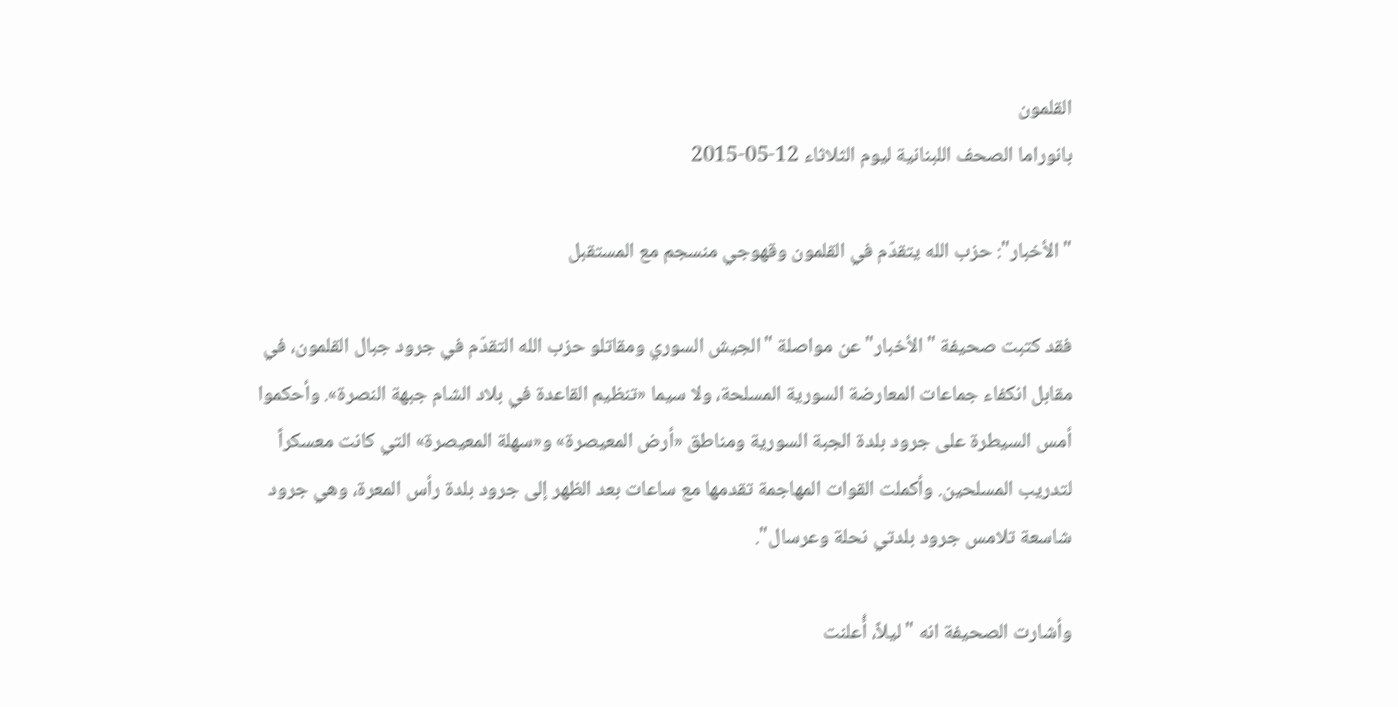القلمون
بانوراما الصحف اللبنانية ليوم الثلاثاء 12-05-2015

"الأخبار": حزب الله يتقدّم في القلمون وقهوجي منسجم مع المستقبل

فقد كتبت صحيفة "الأخبار" عن مواصلة "الجيش السوري ومقاتلو حزب الله التقدّم في جرود جبال القلمون، في مقابل انكفاء جماعات المعارضة السورية المسلحة، ولا سيما «تنظيم القاعدة في بلاد الشام جبهة النصرة». وأحكموا أمس السيطرة على جرود بلدة الجبة السورية ومناطق «أرض المعيصرة» و«سهلة المعيصرة» التي كانت معسكراً لتدريب المسلحين. وأكملت القوات المهاجمة تقدمها مع ساعات بعد الظهر إلى جرود بلدة رأس المعرة، وهي جرود شاسعة تلامس جرود بلدتي نحلة وعرسال".

وأشارت الصحيفة انه "ليلاً، أُعلنت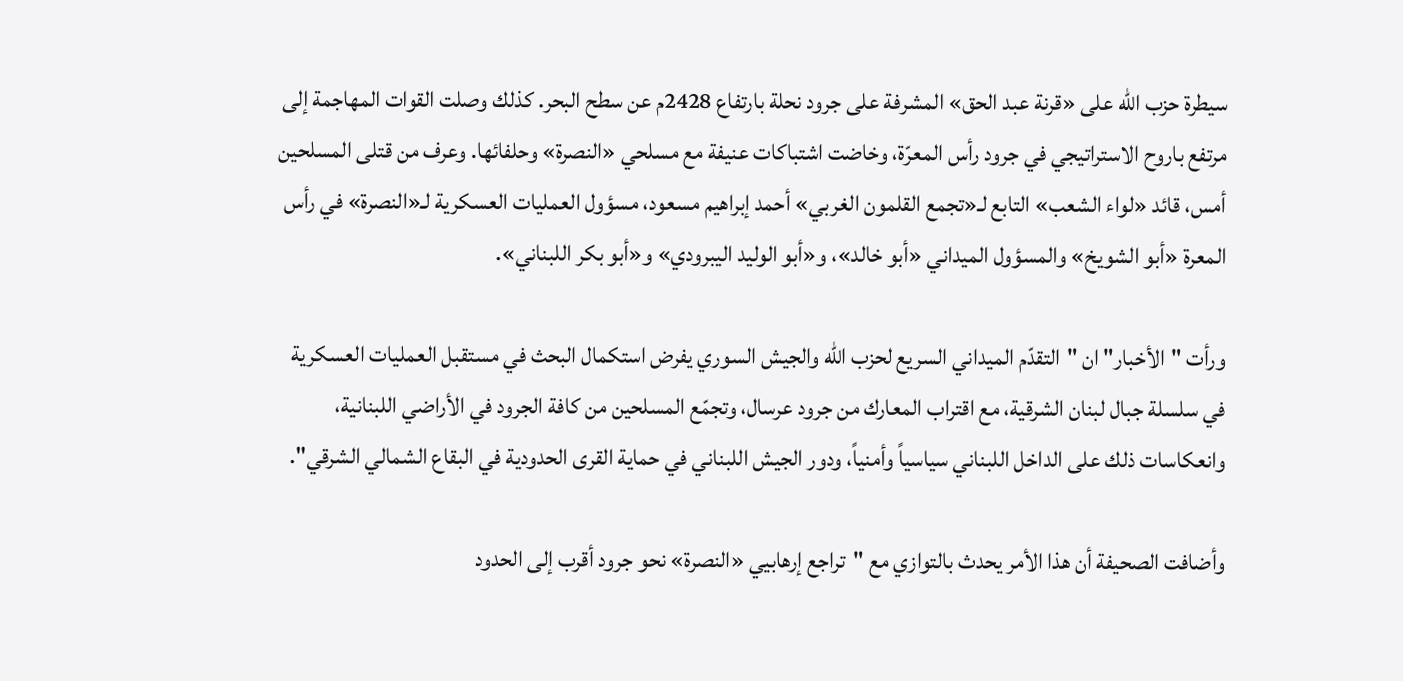سيطرة حزب الله على «قرنة عبد الحق» المشرفة على جرود نحلة بارتفاع 2428م عن سطح البحر. كذلك وصلت القوات المهاجمة إلى مرتفع باروح الاستراتيجي في جرود رأس المعرّة، وخاضت اشتباكات عنيفة مع مسلحي «النصرة» وحلفائها. وعرف من قتلى المسلحين أمس، قائد «لواء الشعب» التابع لـ«تجمع القلمون الغربي» أحمد إبراهيم مسعود، مسؤول العمليات العسكرية لـ«النصرة» في رأس المعرة «أبو الشويخ» والمسؤول الميداني «أبو خالد»، و«أبو الوليد اليبرودي» و«أبو بكر اللبناني».

ورأت "الأخبار" ان "التقدّم الميداني السريع لحزب الله والجيش السوري يفرض استكمال البحث في مستقبل العمليات العسكرية في سلسلة جبال لبنان الشرقية، مع اقتراب المعارك من جرود عرسال، وتجمّع المسلحين من كافة الجرود في الأراضي اللبنانية، وانعكاسات ذلك على الداخل اللبناني سياسياً وأمنياً، ودور الجيش اللبناني في حماية القرى الحدودية في البقاع الشمالي الشرقي".

وأضافت الصحيفة أن هذا الأمر يحدث بالتوازي مع "تراجع إرهابيي «النصرة» نحو جرود أقرب إلى الحدود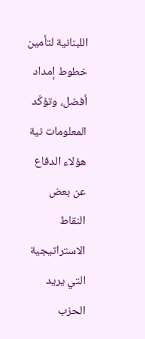اللبنانية لتأمين خطوط إمداد أفضل، وتؤكّد المعلومات نية هؤلاء الدفاع عن بعض النقاط الاستراتيجية التي يريد الحزب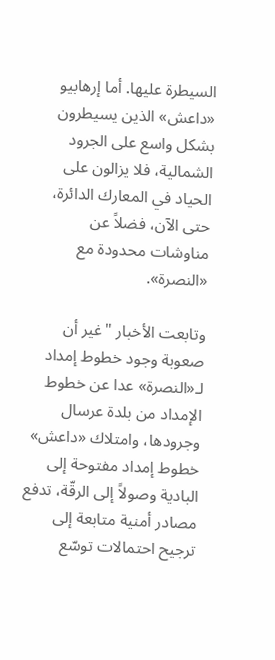السيطرة عليها. أما إرهابيو «داعش» الذين يسيطرون بشكل واسع على الجرود الشمالية، فلا يزالون على الحياد في المعارك الدائرة، حتى الآن، فضلاً عن مناوشات محدودة مع «النصرة».

وتابعت الأخبار "غير أن صعوبة وجود خطوط إمداد لـ«النصرة» عدا عن خطوط الإمداد من بلدة عرسال وجرودها، وامتلاك «داعش» خطوط إمداد مفتوحة إلى البادية وصولاً إلى الرقّة، تدفع مصادر أمنية متابعة إلى ترجيح احتمالات توسّع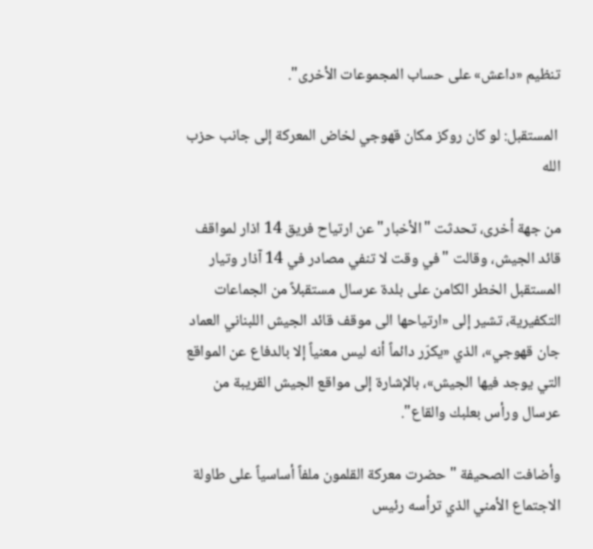تنظيم «داعش» على حساب المجموعات الأخرى".

 المستقبل: لو كان روكز مكان قهوجي لخاض المعركة إلى جانب حزب الله

من جهة أخرى، تحدثت "الأخبار" عن ارتياح فريق 14 اذار لمواقف قائد الجيش، وقالت "في وقت لا تنفي مصادر في 14 آذار وتيار المستقبل الخطر الكامن على بلدة عرسال مستقبلاً من الجماعات التكفيرية، تشير إلى «ارتياحها الى موقف قائد الجيش اللبناني العماد جان قهوجي»، الذي «يكرّر دائماً أنه ليس معنياً إلا بالدفاع عن المواقع التي يوجد فيها الجيش»، بالإشارة إلى مواقع الجيش القريبة من عرسال ورأس بعلبك والقاع".

وأضافت الصحيفة "حضرت معركة القلمون ملفاً أساسياً على طاولة الاجتماع الأمني الذي ترأسه رئيس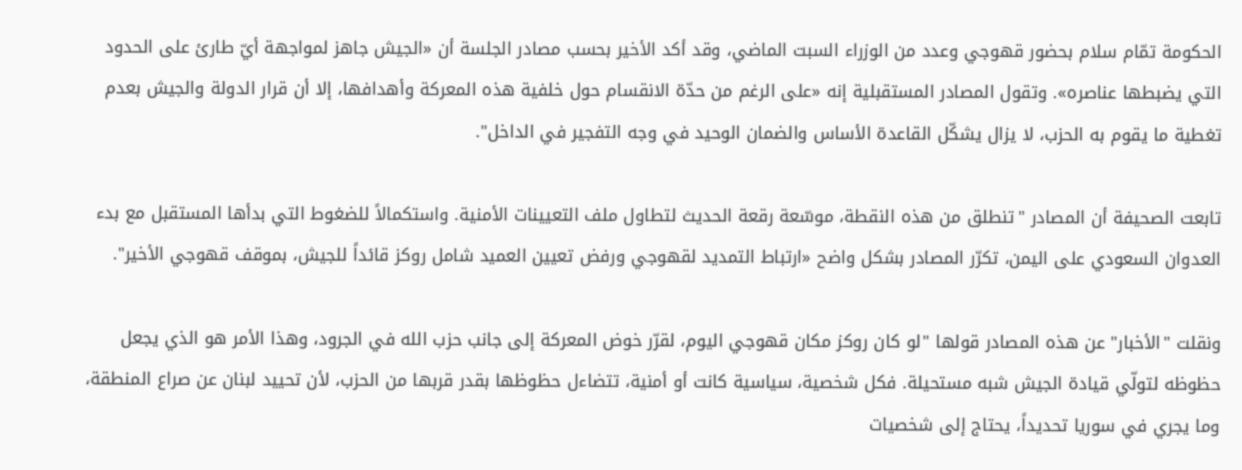الحكومة تمّام سلام بحضور قهوجي وعدد من الوزراء السبت الماضي، وقد أكد الأخير بحسب مصادر الجلسة أن «الجيش جاهز لمواجهة أيّ طارئ على الحدود التي يضبطها عناصره». وتقول المصادر المستقبلية إنه «على الرغم من حدّة الانقسام حول خلفية هذه المعركة وأهدافها، إلا أن قرار الدولة والجيش بعدم تغطية ما يقوم به الحزب، لا يزال يشكّل القاعدة الأساس والضمان الوحيد في وجه التفجير في الداخل".

تابعت الصحيفة أن المصادر "تنطلق من هذه النقطة، موسّعة رقعة الحديث لتطاول ملف التعيينات الأمنية. واستكمالاً للضغوط التي بدأها المستقبل مع بدء العدوان السعودي على اليمن، تكرّر المصادر بشكل واضح «ارتباط التمديد لقهوجي ورفض تعيين العميد شامل روكز قائداً للجيش، بموقف قهوجي الأخير".

ونقلت "الأخبار" عن هذه المصادر قولها "لو كان روكز مكان قهوجي اليوم، لقرّر خوض المعركة إلى جانب حزب الله في الجرود، وهذا الأمر هو الذي يجعل حظوظه لتولّي قيادة الجيش شبه مستحيلة. فكل شخصية، سياسية كانت أو أمنية، تتضاءل حظوظها بقدر قربها من الحزب، لأن تحييد لبنان عن صراع المنطقة، وما يجري في سوريا تحديداً، يحتاج إلى شخصيات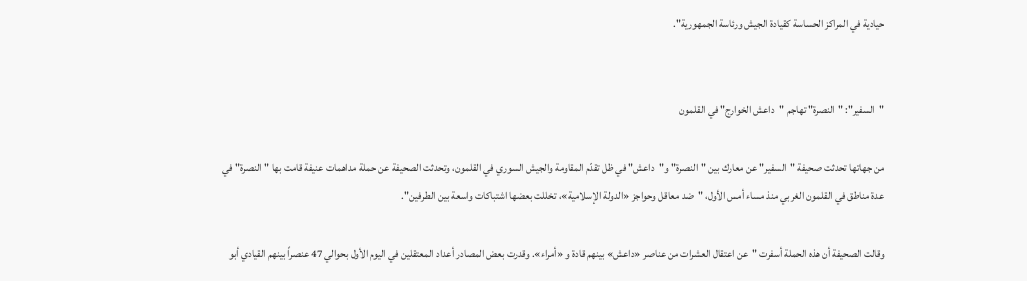حيادية في المراكز الحساسة كقيادة الجيش ورئاسة الجمهورية".


"السفير": "النصرة" تهاجم "داعش الخوارج" في القلمون

من جهاتها تحدثت صحيفة "السفير" عن معارك بين "النصرة" و"داعش" في ظل تقدّم المقاومة والجيش السوري في القلمون، وتحدثت الصحيفة عن حملة مداهمات عنيفة قامت بها "النصرة" في عدة مناطق في القلمون الغربي منذ مساء أمس الأول، "ضد معاقل وحواجز «الدولة الإسلامية»، تخللت بعضها اشتباكات واسعة بين الطرفين".

وقالت الصحيفة أن هذه الحملة أسفرت "عن اعتقال العشرات من عناصر «داعش» بينهم قادة و «أمراء». وقدرت بعض المصادر أعداد المعتقلين في اليوم الأول بحوالي 47 عنصراً بينهم القيادي أبو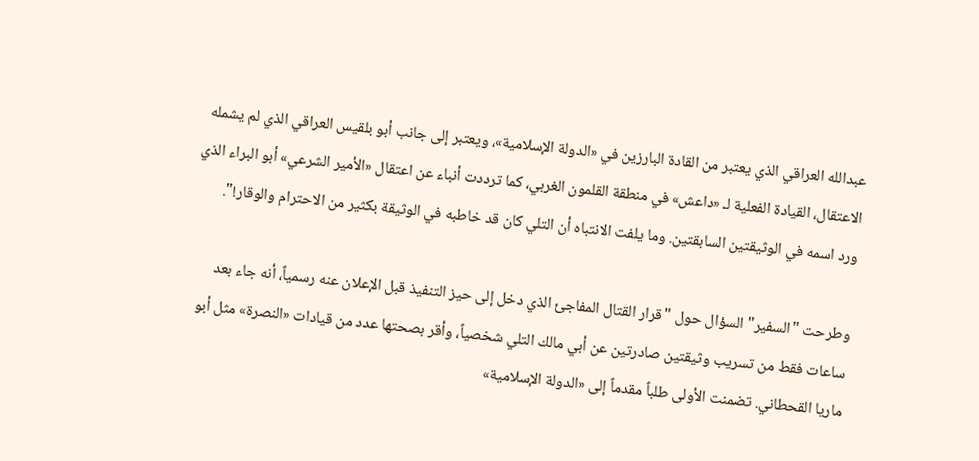عبدالله العراقي الذي يعتبر من القادة البارزين في «الدولة الإسلامية»، ويعتبر إلى جانب أبو بلقيس العراقي الذي لم يشمله الاعتقال، القيادة الفعلية لـ «داعش» في منطقة القلمون الغربي، كما ترددت أنباء عن اعتقال «الأمير الشرعي» أبو البراء الذي
ورد اسمه في الوثيقتين السابقتين. وما يلفت الانتباه أن التلي كان قد خاطبه في الوثيقة بكثير من الاحترام والوقار!".

وطرحت "السفير" السؤال حول "قرار القتال المفاجئ الذي دخل إلى حيز التنفيذ قبل الإعلان عنه رسمياً، أنه جاء بعد ساعات فقط من تسريب وثيقتين صادرتين عن أبي مالك التلي شخصياً، وأقر بصحتها عدد من قيادات «النصرة» مثل أبو ماريا القحطاني. تضمنت الأولى طلباً مقدماً إلى «الدولة الإسلامية»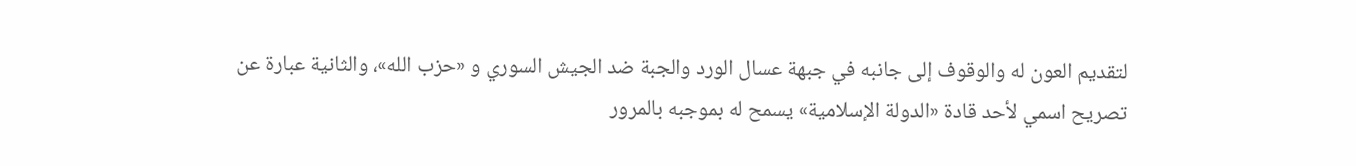لتقديم العون له والوقوف إلى جانبه في جبهة عسال الورد والجبة ضد الجيش السوري و «حزب الله»، والثانية عبارة عن تصريح اسمي لأحد قادة «الدولة الإسلامية» يسمح له بموجبه بالمرور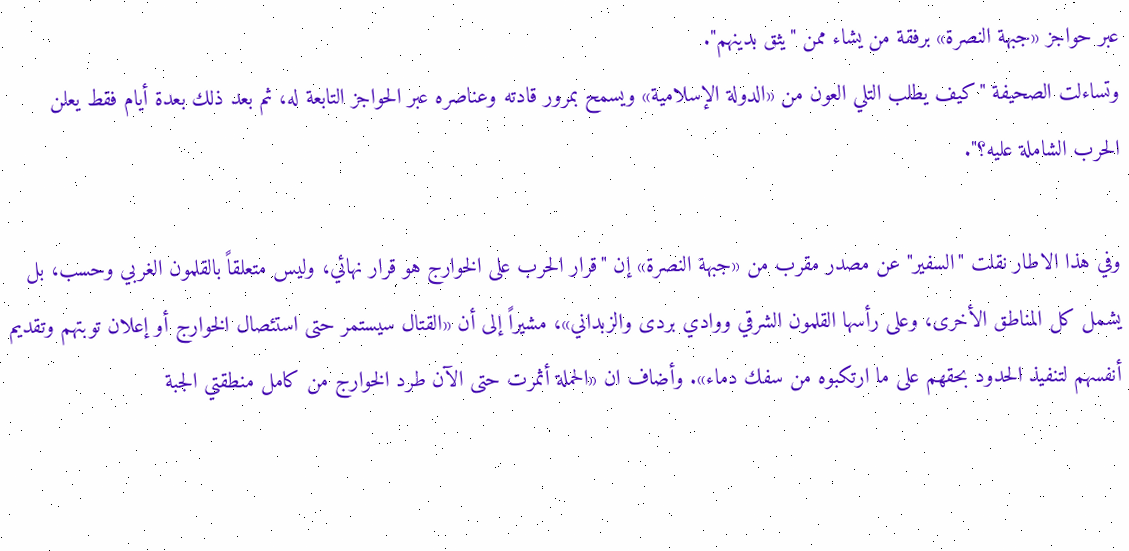عبر حواجز «جبهة النصرة» برفقة من يشاء ممن "يثق بدينهم".
وتساءلت الصحيفة "كيف يطلب التلي العون من «الدولة الإسلامية» ويسمح بمرور قادته وعناصره عبر الحواجز التابعة له، ثم بعد ذلك بعدة أيام فقط يعلن الحرب الشاملة عليه؟".

وفي هذا الاطار نقلت "السفير" عن مصدر مقرب من «جبهة النصرة» إن "قرار الحرب على الخوارج هو قرار نهائي، وليس متعلقاً بالقلمون الغربي وحسب، بل يشمل كل المناطق الأخرى، وعلى رأسها القلمون الشرقي ووادي بردى والزبداني»، مشيراً إلى أن «القتال سيستمر حتى استئصال الخوارج أو إعلان توبتهم وتقديم أنفسهم لتنفيذ الحدود بحقهم على ما ارتكبوه من سفك دماء». وأضاف ان «الحملة أثمرت حتى الآن طرد الخوارج من كامل منطقتي الجبة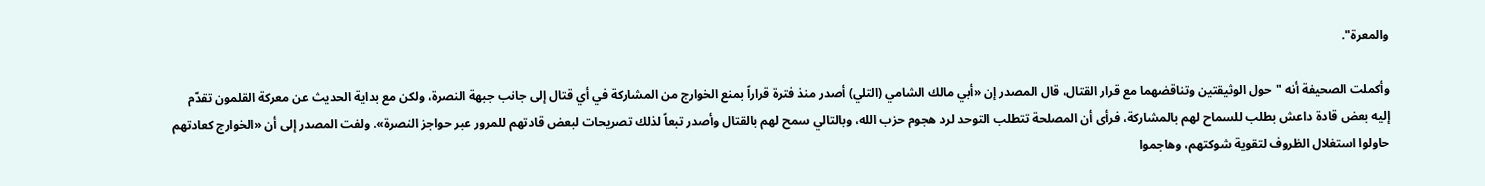والمعرة".

وأكملت الصحيفة أنه "حول الوثيقتين وتناقضهما مع قرار القتال، قال المصدر إن «أبي مالك الشامي (التلي) أصدر منذ فترة قراراً بمنع الخوارج من المشاركة في أي قتال إلى جانب جبهة النصرة، ولكن مع بداية الحديث عن معركة القلمون تقدّم إليه بعض قادة داعش بطلب للسماح لهم بالمشاركة، فرأى أن المصلحة تتطلب التوحد لرد هجوم حزب الله، وبالتالي سمح لهم بالقتال وأصدر تبعاً لذلك تصريحات لبعض قادتهم للمرور عبر حواجز النصرة». ولفت المصدر إلى أن «الخوارج كعادتهم حاولوا استغلال الظروف لتقوية شوكتهم، وهاجموا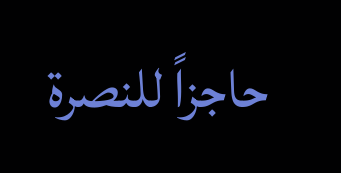حاجزاً للنصرة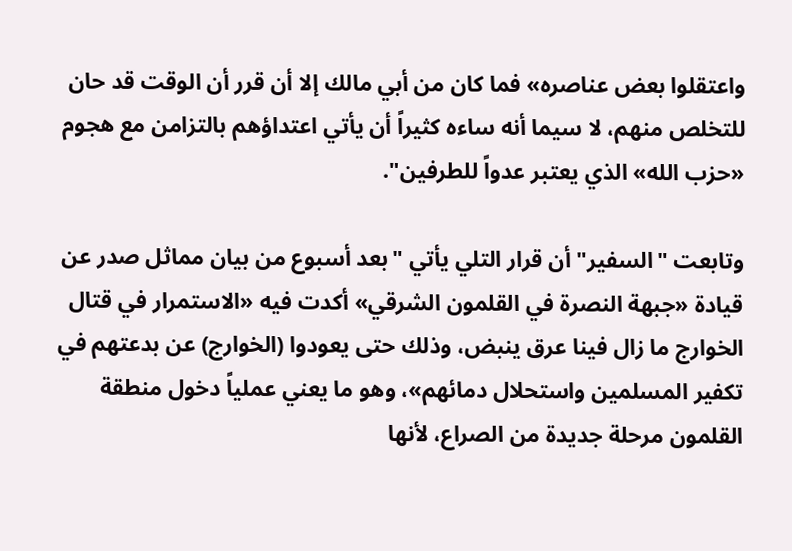واعتقلوا بعض عناصره» فما كان من أبي مالك إلا أن قرر أن الوقت قد حان للتخلص منهم، لا سيما أنه ساءه كثيراً أن يأتي اعتداؤهم بالتزامن مع هجوم «حزب الله» الذي يعتبر عدواً للطرفين".

وتابعت "السفير" أن قرار التلي يأتي "بعد أسبوع من بيان مماثل صدر عن قيادة «جبهة النصرة في القلمون الشرقي» أكدت فيه «الاستمرار في قتال الخوارج ما زال فينا عرق ينبض، وذلك حتى يعودوا (الخوارج) عن بدعتهم في تكفير المسلمين واستحلال دمائهم»، وهو ما يعني عملياً دخول منطقة القلمون مرحلة جديدة من الصراع، لأنها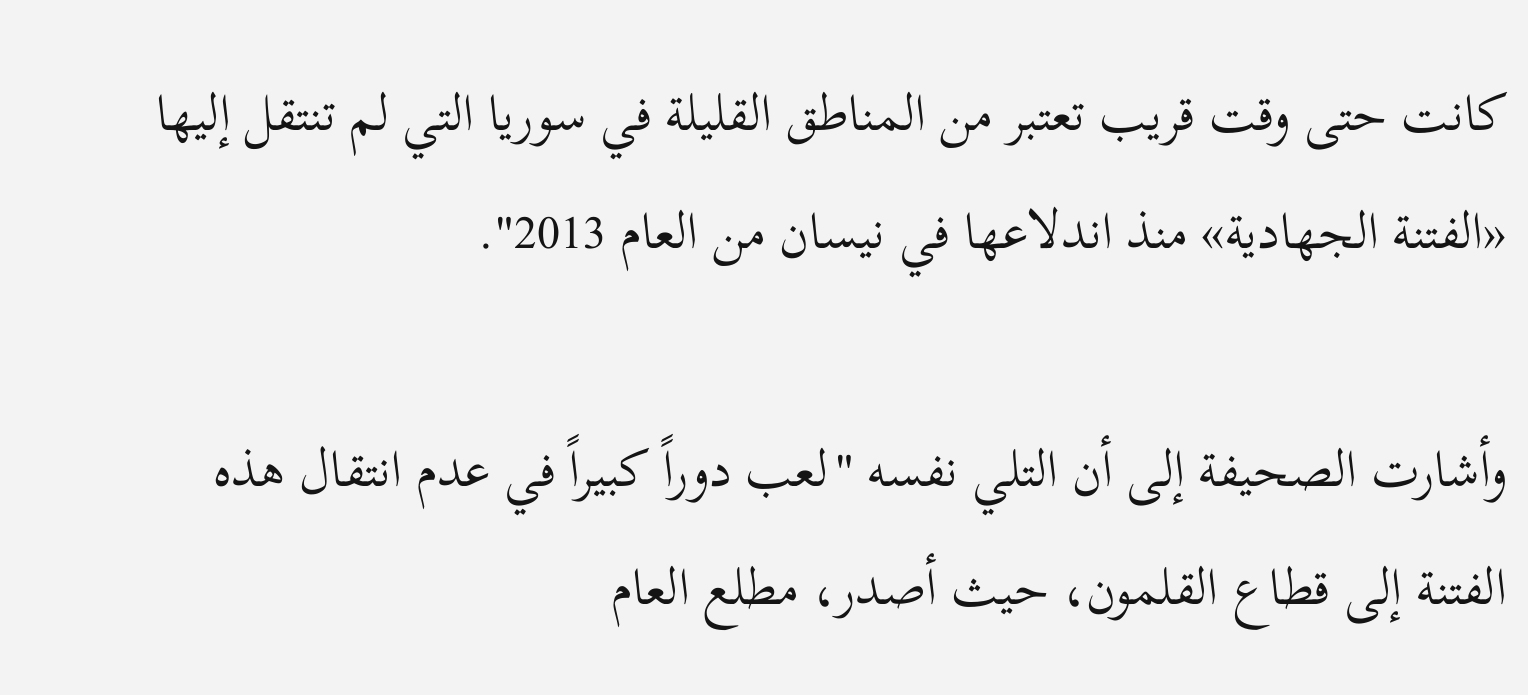كانت حتى وقت قريب تعتبر من المناطق القليلة في سوريا التي لم تنتقل إليها «الفتنة الجهادية» منذ اندلاعها في نيسان من العام 2013".

وأشارت الصحيفة إلى أن التلي نفسه "لعب دوراً كبيراً في عدم انتقال هذه الفتنة إلى قطاع القلمون، حيث أصدر، مطلع العام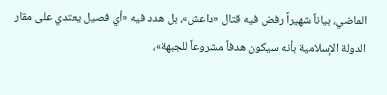الماضي، بياناً شهيراً رفض فيه قتال «داعش»، بل هدد فيه «أي فصيل يعتدي على مقار الدولة الإسلامية بأنه سيكون هدفاً مشروعاً للجبهة»،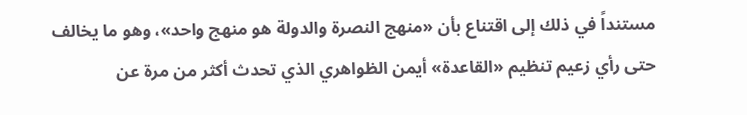مستنداً في ذلك إلى اقتناع بأن «منهج النصرة والدولة هو منهج واحد»، وهو ما يخالف حتى رأي زعيم تنظيم «القاعدة» أيمن الظواهري الذي تحدث أكثر من مرة عن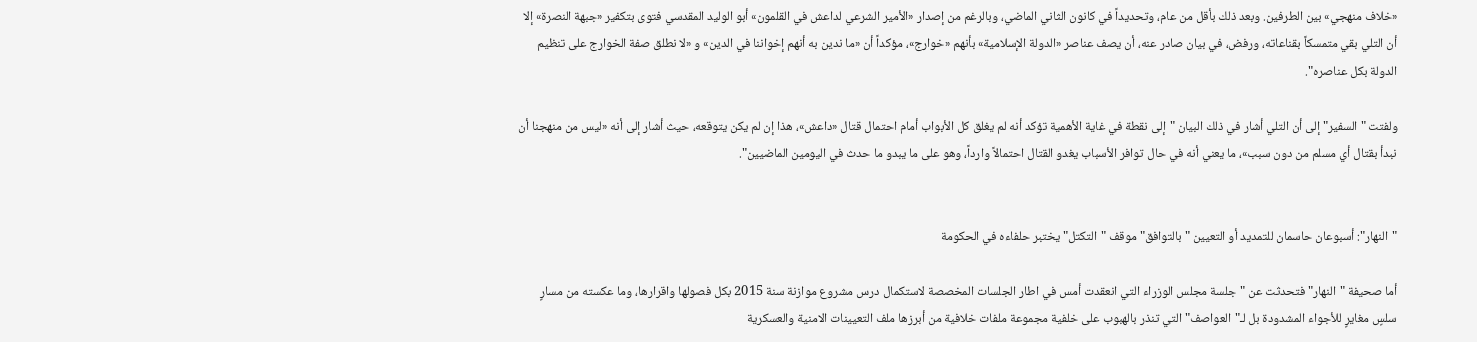«خلاف منهجي» بين الطرفين. وبعد ذلك بأقل من عام، وتحديداً في كانون الثاني الماضي، وبالرغم من إصدار «الأمير الشرعي لداعش في القلمون» أبو الوليد المقدسي فتوى بتكفير «جبهة النصرة» إلا أن التلي بقي متمسكاً بقناعاته، ورفض، في بيان صادر عنه، أن يصف عناصر «الدولة الإسلامية» بأنهم «خوارج»، مؤكداً أن «ما ندين به أنهم إخواننا في الدين» و «لا نطلق صفة الخوارج على تنظيم الدولة بكل عناصره".

ولفتت "السفير" إلى أن التلي أشار في ذلك البيان "إلى نقطة في غاية الأهمية تؤكد أنه لم يغلق كل الأبواب أمام احتمال قتال «داعش»، هذا إن لم يكن يتوقعه، حيث أشار إلى أنه «ليس من منهجنا أن نبدأ بقتال أي مسلم من دون سبب»، ما يعني أنه في حال توافر الأسباب يغدو القتال احتمالاً وارداً، وهو على ما يبدو ما حدث في اليومين الماضيين".


"النهار": أسبوعان حاسمان للتمديد أو التعيين "بالتوافق" موقف "التكتل" يختبر حلفاءه في الحكومة

أما صحيفة "النهار" فتحدثت عن "جلسة مجلس الوزراء التي انعقدت أمس في اطار الجلسات المخصصة لاستكمال درس مشروع موازنة سنة 2015 بكل فصولها واقرارها، وما عكسته من مسارٍ سلسٍ مغايرٍ للأجواء المشدودة بل لـ"العواصف" التي تنذر بالهبوب على خلفية مجموعة ملفات خلافية من أبرزها ملف التعيينات الامنية والعسكرية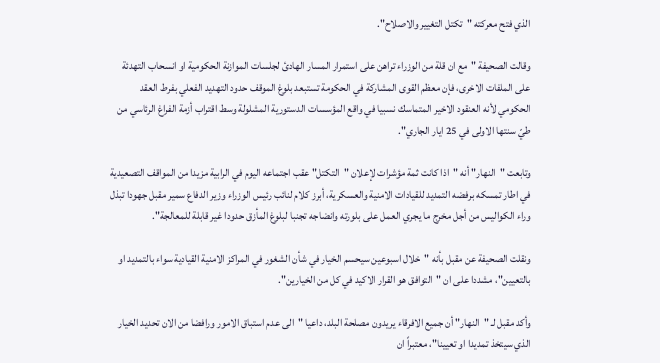الذي فتح معركته "تكتل التغيير والاصلاح".

وقالت الصحيفة "مع ان قلة من الوزراء تراهن على استمرار المسار الهادئ لجلسات الموازنة الحكومية او انسحاب التهدئة على الملفات الاخرى، فإن معظم القوى المشاركة في الحكومة تستبعد بلوغ الموقف حدود التهديد الفعلي بفرط العقد الحكومي لأنه العنقود الاخير المتماسك نسبيا في واقع المؤسسات الدستورية المشلولة وسط اقتراب أزمة الفراغ الرئاسي من طيّ سنتها الاولى في 25 ايار الجاري".

وتابعت "النهار" أنه "اذا كانت ثمة مؤشرات لإعلان "التكتل" عقب اجتماعه اليوم في الرابية مزيدا من المواقف التصعيدية في اطار تمسكه برفضه التمديد للقيادات الامنية والعسكرية، أبرز كلام لنائب رئيس الوزراء وزير الدفاع سمير مقبل جهودا تبذل وراء الكواليس من أجل مخرج ما يجري العمل على بلورته وانضاجه تجنبا لبلوغ المأزق حدودا غير قابلة للمعالجة".

ونقلت الصحيفة عن مقبل بأنه "خلال اسبوعين سيحسم الخيار في شأن الشغور في المراكز الامنية القيادية سواء بالتمديد او بالتعيين"، مشددا على ان "التوافق هو القرار الاكيد في كل من الخيارين".

وأكد مقبل لـ "النهار" أن جميع الافرقاء يريدون مصلحة البلد، داعيا "الى عدم استباق الامور ورافضا من الان تحديد الخيار الذي سيتخذ تمديدا او تعيينا"، معتبراً ان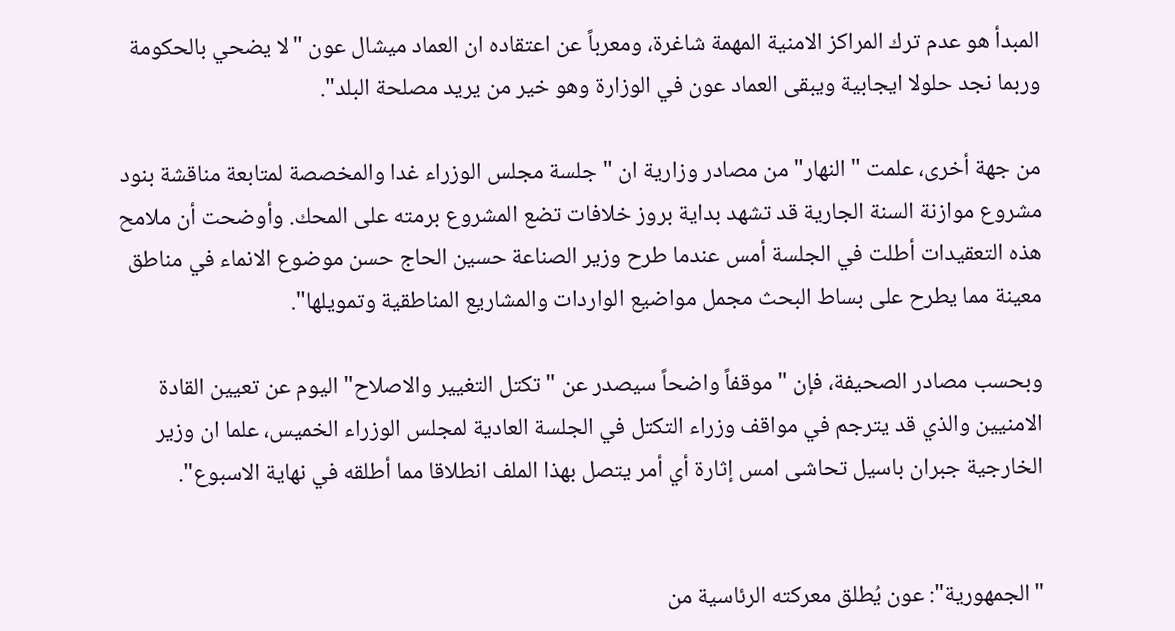المبدأ هو عدم ترك المراكز الامنية المهمة شاغرة، ومعرباً عن اعتقاده ان العماد ميشال عون "لا يضحي بالحكومة وربما نجد حلولا ايجابية ويبقى العماد عون في الوزارة وهو خير من يريد مصلحة البلد".

من جهة أخرى، علمت "النهار" من مصادر وزارية ان "جلسة مجلس الوزراء غدا والمخصصة لمتابعة مناقشة بنود مشروع موازنة السنة الجارية قد تشهد بداية بروز خلافات تضع المشروع برمته على المحك. وأوضحت أن ملامح هذه التعقيدات أطلت في الجلسة أمس عندما طرح وزير الصناعة حسين الحاج حسن موضوع الانماء في مناطق معينة مما يطرح على بساط البحث مجمل مواضيع الواردات والمشاريع المناطقية وتمويلها".

وبحسب مصادر الصحيفة، فإن "موقفاً واضحاً سيصدر عن "تكتل التغيير والاصلاح" اليوم عن تعيين القادة الامنيين والذي قد يترجم في مواقف وزراء التكتل في الجلسة العادية لمجلس الوزراء الخميس، علما ان وزير الخارجية جبران باسيل تحاشى امس إثارة أي أمر يتصل بهذا الملف انطلاقا مما أطلقه في نهاية الاسبوع".


"الجمهورية": عون يُطلق معركته الرئاسية من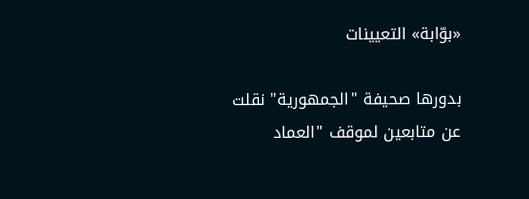«بوّابة» التعيينات

بدورها صحيفة "الجمهورية" نقلت عن متابعين لموقف "العماد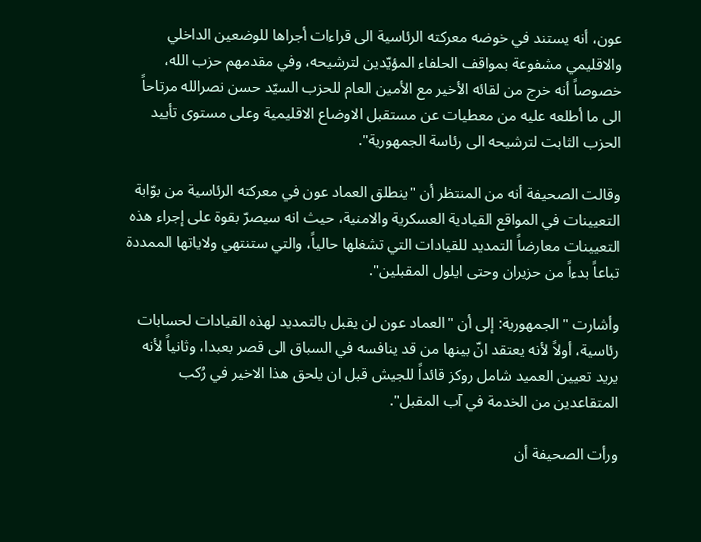عون، أنه يستند في خوضه معركته الرئاسية الى قراءات أجراها للوضعين الداخلي والاقليمي مشفوعة بمواقف الحلفاء المؤيّدين لترشيحه، وفي مقدمهم حزب الله، خصوصاً أنه خرج من لقائه الأخير مع الأمين العام للحزب السيّد حسن نصرالله مرتاحاً الى ما أطلعه عليه من معطيات عن مستقبل الاوضاع الاقليمية وعلى مستوى تأييد الحزب الثابت لترشيحه الى رئاسة الجمهورية".

وقالت الصحيفة أنه من المنتظر أن "ينطلق العماد عون في معركته الرئاسية من بوّابة التعيينات في المواقع القيادية العسكرية والامنية، حيث انه سيصرّ بقوة على إجراء هذه التعيينات معارضاً التمديد للقيادات التي تشغلها حالياً، والتي ستنتهي ولاياتها الممددة تباعاً بدءاً من حزيران وحتى ايلول المقبلين".

وأشارت "الجمهورية: إلى أن "العماد عون لن يقبل بالتمديد لهذه القيادات لحسابات رئاسية، أولاً لأنه يعتقد انّ بينها من قد ينافسه في السباق الى قصر بعبدا، وثانياً لأنه يريد تعيين العميد شامل روكز قائداً للجيش قبل ان يلحق هذا الاخير في رُكب المتقاعدين من الخدمة في آب المقبل".

ورأت الصحيفة أن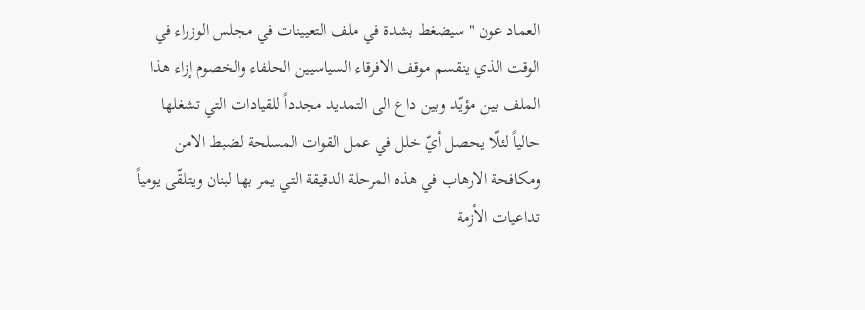العماد عون " سيضغط بشدة في ملف التعيينات في مجلس الوزراء في الوقت الذي ينقسم موقف الافرقاء السياسيين الحلفاء والخصوم إزاء هذا الملف بين مؤيّد وبين داع الى التمديد مجدداً للقيادات التي تشغلها حالياً لئلّا يحصل أيّ خلل في عمل القوات المسلحة لضبط الامن ومكافحة الارهاب في هذه المرحلة الدقيقة التي يمر بها لبنان ويتلقّى يومياً تداعيات الأزمة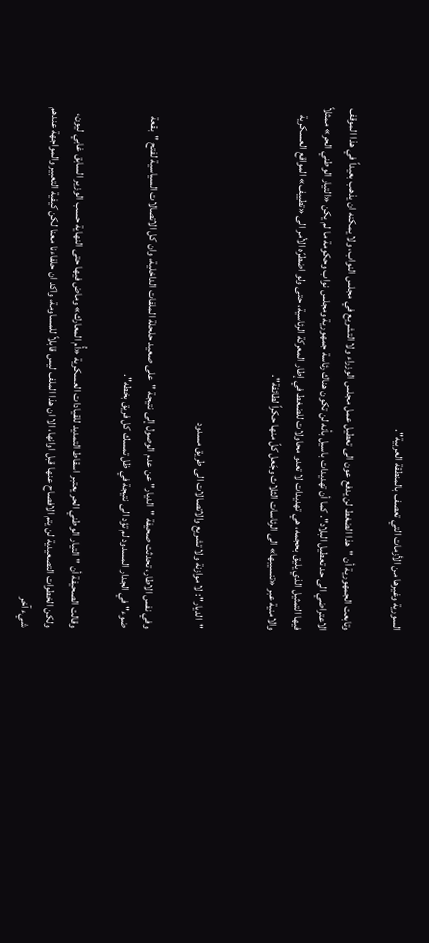السورية وغيرها من الأزمات التي تعصف بالمنطقة العربية".

وتابعت الجمهورية أن "هذا الضغط لن يدفع عون الى تعطيل عمل مجلس الوزراء ولا التشريع في مجلس النواب، ولا يمكنه ان يذهب بعيداً في هذا الموقف الاعتراضي الى حد تعطيل البلاد". كما أن تهديدات باسيل بأنه لن تكون هناك رئاسة جمهورية ومجلس نواب وحكومة ما لم يكن «التيار الوطني الحر» ممثلاً فيها التمثيل الذي يليق بحجمه، هي تهديدات لا تعدو محاولات للضغط في إطار المعركة الرئاسية، حتى ولو اضطرّه الأمر الى «تطييف» المواقع العسكرية والامنية عبر «تنسيبها» الى الرئاسات الثلاث وجَعل كلّ منها حكراً لطائفة".


"الديار": لا موازنة ولا تشريع والاتصالات الى طريق مسدود

وفي نفس الاطار، تحدثت صحيفة "الديار" عن عدم الوصول إلى نتيجة "على صعيد حلحلة الملفات الداخلية، وان كل الاتصالات السياسية لفتح "بقعة ضوء" في الجدار المسدود لم تؤد الى نتيجة في ظل تمسك كل فريق بخطه".

وقالت الصحيفة أن "التيار الوطني الحر يعتبر اسقاط التمديد للقيادات العسكرية «أُم المعارك» وماض فيها حتى النهاية حسب الوزير السابق غابي ليون، ولكن الخطوات التصعيدية لن يتم الافصاح عنها قبل اوانها، الا ان هذا الملف ليس قابلاً للمساومة، واكد ان حلفاءنا معنا لكن كيفية التعبير والمواجهة عندهم شيء آخر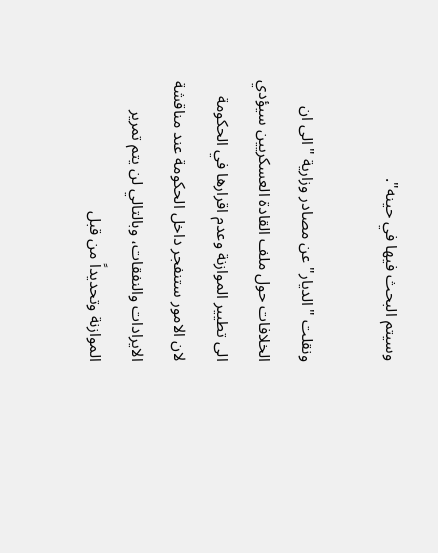وسيتم البحث فيها في حينه".

ونقلت "الديار" عن مصادر وزارية "الى ان الخلافات حول ملف القادة العسكريين سيؤدي الى تطيير الموازنة وعدم اقرارها في الحكومة لان الامور ستنفجر داخل الحكومة عند مناقشة الايرادات والنفقات، وبالتالي لن يتم تمرير الموازنة وتحديداً من قبل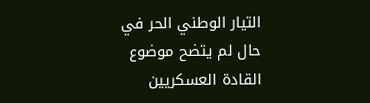التيار الوطني الحر في حال لم يتضح موضوع القادة العسكريين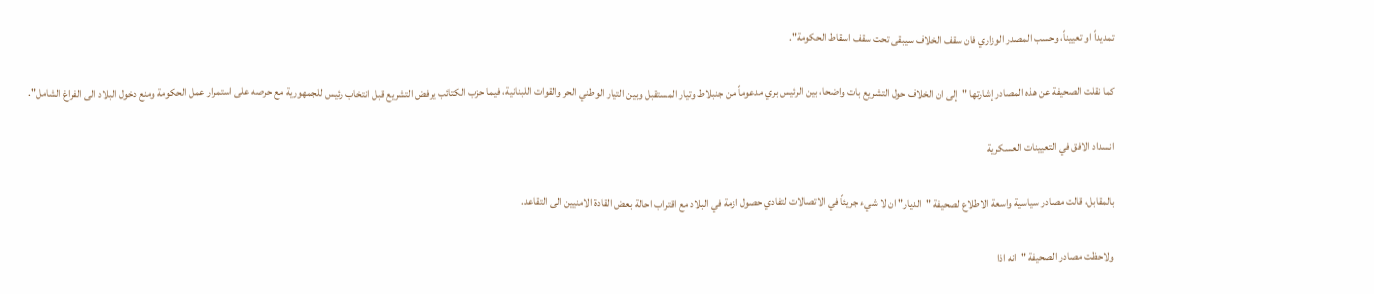تمديداً او تعييناً، وحسب المصدر الوزاري فان سقف الخلاف سيبقى تحت سقف اسقاط الحكومة".

كما نقلت الصحيفة عن هذه المصادر إشارتها "إلى ان الخلاف حول التشريع بات واضحا، بين الرئيس بري مدعوماً من جنبلاط وتيار المستقبل وبين التيار الوطني الحر والقوات اللبنانية، فيما حزب الكتائب يرفض التشريع قبل انتخاب رئيس للجمهورية مع حرصه على استمرار عمل الحكومة ومنع دخول البلاد الى الفراغ الشامل".

انسداد الافق في التعيينات العسكرية

بالمقابل، قالت مصادر سياسية واسعة الاطلاع لصحيفة "الديار" ان لا شيء جريئاً في الاتصالات لتفادي حصول ازمة في البلاد مع اقتراب احالة بعض القادة الامنيين الى التقاعد.

ولاحظت مصادر الصحيفة "انه اذا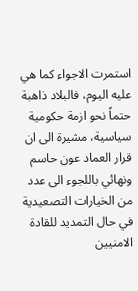استمرت الاجواء كما هي عليه اليوم، فالبلاد ذاهبة حتماً نحو ازمة حكومية سياسية، مشيرة الى ان قرار العماد عون حاسم ونهائي باللجوء الى عدد من الخيارات التصعيدية في حال التمديد للقادة الامنيين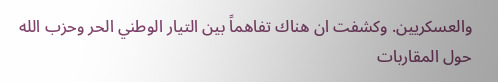والعسكريين. وكشفت ان هناك تفاهماً بين التيار الوطني الحر وحزب الله حول المقاربات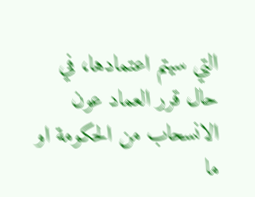التي سيتم اعتمادها، في حال قرر العماد عون الانسحاب من الحكومة او ما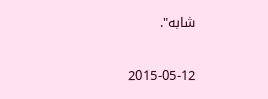شابه".

2015-05-12